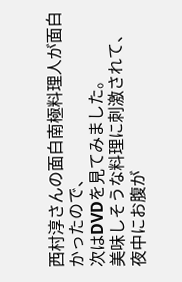西村淳さんの面白南極料理人が面白かったので、
次はDVDを見てみました。
美味しそうな料理に刺激されて、
夜中にお腹が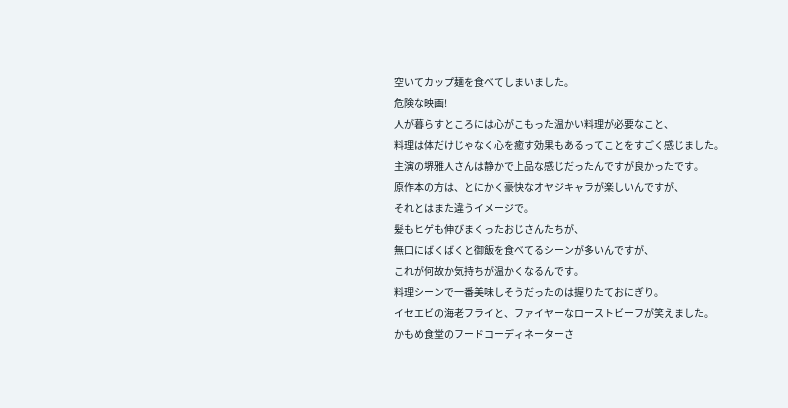空いてカップ麺を食べてしまいました。
危険な映画!
人が暮らすところには心がこもった温かい料理が必要なこと、
料理は体だけじゃなく心を癒す効果もあるってことをすごく感じました。
主演の堺雅人さんは静かで上品な感じだったんですが良かったです。
原作本の方は、とにかく豪快なオヤジキャラが楽しいんですが、
それとはまた違うイメージで。
髪もヒゲも伸びまくったおじさんたちが、
無口にばくばくと御飯を食べてるシーンが多いんですが、
これが何故か気持ちが温かくなるんです。
料理シーンで一番美味しそうだったのは握りたておにぎり。
イセエビの海老フライと、ファイヤーなローストビーフが笑えました。
かもめ食堂のフードコーディネーターさ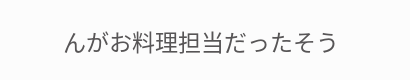んがお料理担当だったそう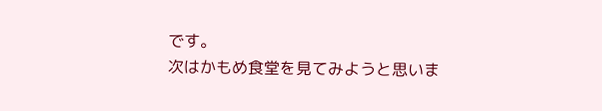です。
次はかもめ食堂を見てみようと思いま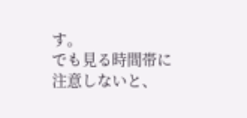す。
でも見る時間帯に注意しないと、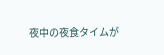夜中の夜食タイムが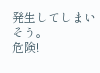発生してしまいそう。
危険!